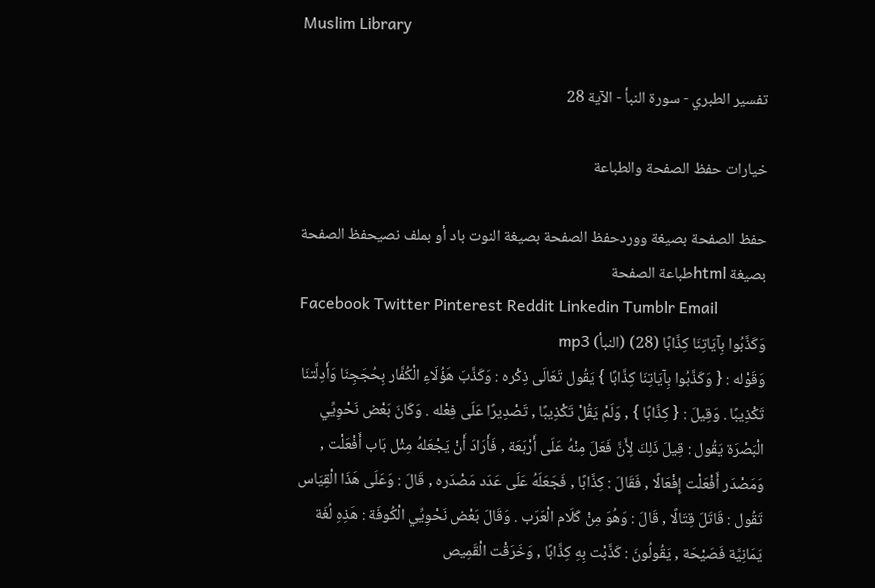Muslim Library

تفسير الطبري - سورة النبأ - الآية 28

خيارات حفظ الصفحة والطباعة

حفظ الصفحة بصيغة ووردحفظ الصفحة بصيغة النوت باد أو بملف نصيحفظ الصفحة بصيغة htmlطباعة الصفحة
Facebook Twitter Pinterest Reddit Linkedin Tumblr Email
وَكَذَّبُوا بِآيَاتِنَا كِذَّابًا (28) (النبأ) mp3
وَقَوْله : { وَكَذَّبُوا بِآيَاتِنَا كِذَّابًا } يَقُول تَعَالَى ذِكْره : وَكَذَّبَ هَؤُلَاءِ الْكُفَّار بِحُجَجِنَا وَأَدِلَّتنَا تَكْذِيبًا . وَقِيلَ : { كِذَّابًا } , وَلَمْ يَقُلْ تَكْذِيبًا , تَصْدِيرًا عَلَى فِعْله . وَكَانَ بَعْض نَحْوِيِّي الْبَصْرَة يَقُول : قِيلَ ذَلِكَ لِأَنَّ فَعَلَ مِنْهُ عَلَى أَرْبَعَة , فَأَرَادَ أَنْ يَجْعَلهُ مِثْل بَاب أَفْعَلْت , وَمَصْدَر أَفْعَلْت إِفْعَالًا , فَقَالَ : كِذَّابًا , فَجَعَلَهُ عَلَى عَدَد مَصْدَره , قَالَ : وَعَلَى هَذَا الْقِيَاس تَقُول : قَاتَلَ قِتَالًا , قَالَ : وَهُوَ مِنْ كَلَام الْعَرَب . وَقَالَ بَعْض نَحْوِيِّي الْكُوفَة : هَذِهِ لُغَة يَمَانِيَّة فَصَيْحَة , يَقُولُونَ : كَذَّبْت بِهِ كِذَّابًا , وَخَرَقْت الْقَمِيص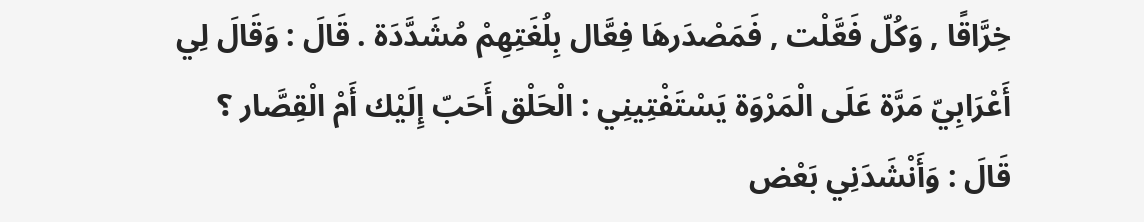خِرَّاقًا , وَكُلّ فَعَّلْت , فَمَصْدَرهَا فِعَّال بِلُغَتِهِمْ مُشَدَّدَة . قَالَ : وَقَالَ لِي أَعْرَابِيّ مَرَّة عَلَى الْمَرْوَة يَسْتَفْتِينِي : الْحَلْق أَحَبّ إِلَيْك أَمْ الْقِصَّار ؟ قَالَ : وَأَنْشَدَنِي بَعْض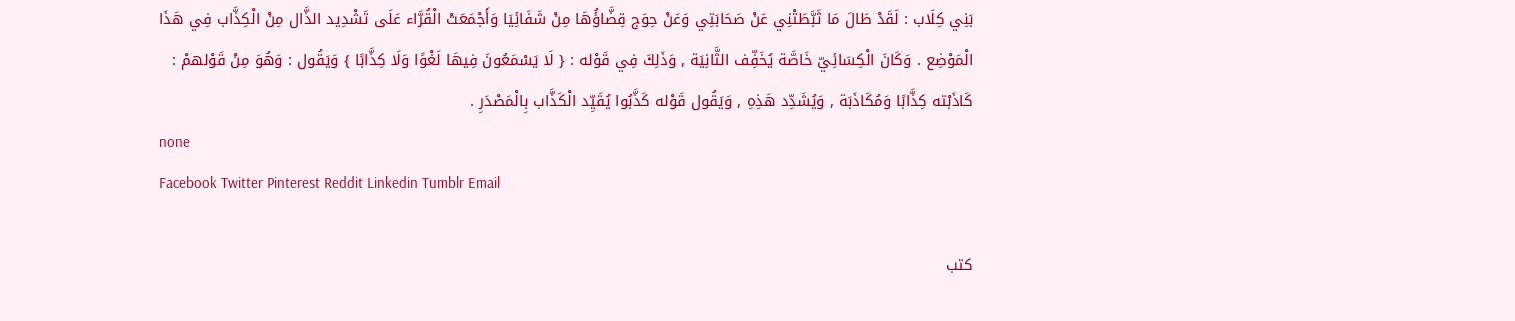بَنِي كِلَاب : لَقَدْ طَالَ مَا ثَبَّطَتْنِي عَنْ صَحَابَتِي وَعَنْ حِوَج قِضَّاؤُهَا مِنْ شَفَائِيَا وَأَجْمَعَتْ الْقُرَّاء عَلَى تَشْدِيد الذَّال مِنْ الْكِذَّاب فِي هَذَا الْمَوْضِع . وَكَانَ الْكِسَائِيّ خَاصَّة يُخَفِّف الثَّانِيَة , وَذَلِكَ فِي قَوْله : { لَا يَسْمَعُونَ فِيهَا لَغْوًا وَلَا كِذَّابًا } وَيَقُول : وَهُوَ مِنْ قَوْلهمْ : كَاذَبْته كِذَّابًا وَمُكَاذَبَة , وَيُشَدِّد هَذِهِ , وَيَقُول قَوْله كَذَّبُوا يُقَيِّد الْكَذَّاب بِالْمَصْدَرِ .
none
Facebook Twitter Pinterest Reddit Linkedin Tumblr Email

كتب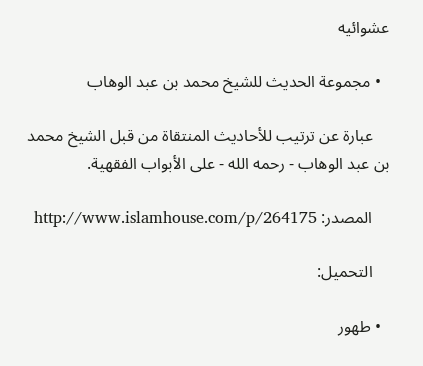عشوائيه

  • مجموعة الحديث للشيخ محمد بن عبد الوهاب

    عبارة عن ترتيب للأحاديث المنتقاة من قبل الشيخ محمد بن عبد الوهاب - رحمه الله - على الأبواب الفقهية.

    المصدر: http://www.islamhouse.com/p/264175

    التحميل:

  • طهور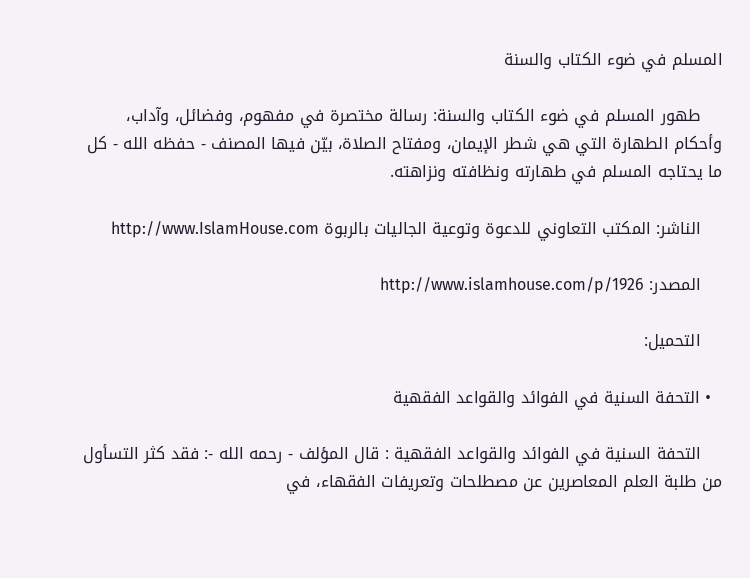المسلم في ضوء الكتاب والسنة

    طهور المسلم في ضوء الكتاب والسنة: رسالة مختصرة في مفهوم، وفضائل، وآداب، وأحكام الطهارة التي هي شطر الإيمان، ومفتاح الصلاة، بيّن فيها المصنف - حفظه الله - كل ما يحتاجه المسلم في طهارته ونظافته ونزاهته.

    الناشر: المكتب التعاوني للدعوة وتوعية الجاليات بالربوة http://www.IslamHouse.com

    المصدر: http://www.islamhouse.com/p/1926

    التحميل:

  • التحفة السنية في الفوائد والقواعد الفقهية

    التحفة السنية في الفوائد والقواعد الفقهية : قال المؤلف - رحمه الله -: فقد كثر التسأول من طلبة العلم المعاصرين عن مصطلحات وتعريفات الفقهاء، في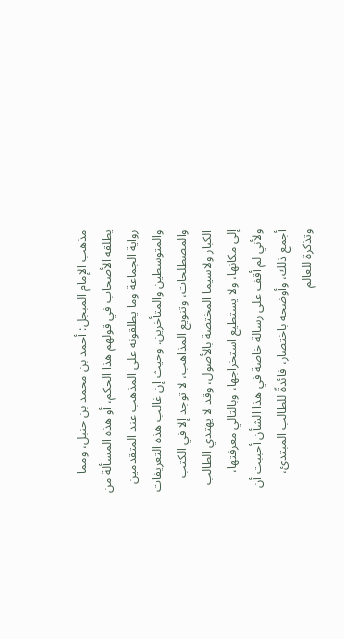مذهب الإمام المبجل: أحمد بن محمد بن حنبل، ومما يطلقه الأصحاب في قولهم هذا الحكم، أو هذه المسألة من رواية الجماعة وما يطلقونه على المذهب عند المتقدمين والمتوسطين والمتأخرين. وحيث إن غالب هذه التعريفات والمصطلحات، وتنويع المذاهب، لا توجد إلا في الكتب الكبار ولاسيما المختصة بالأصول، وقد لا يهتدي الطالب إلى مكانها، ولا يستطيع استخراجها، وبالتالي معرفتها، ولأني لم أقف على رسالة خاصة في هذا الشأن أحببت أن أجمع ذلك، وأوضحه باختصار، فائدةً للطالب المبتدئ، وتذكرة للعالم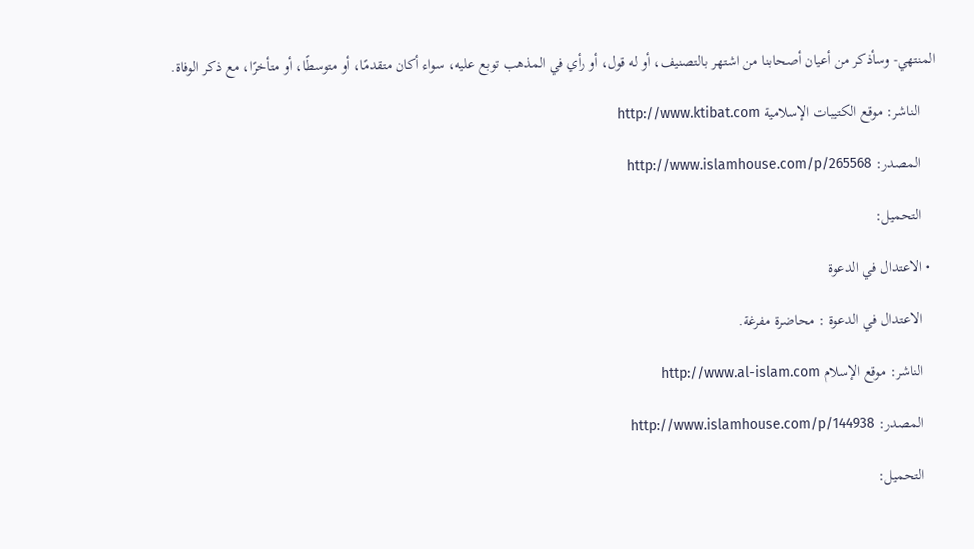المنتهي- وسأذكر من أعيان أصحابنا من اشتهر بالتصنيف، أو له قول، أو رأي في المذهب توبع عليه، سواء أكان متقدمًا، أو متوسطًا، أو متأخرًا، مع ذكر الوفاة.

    الناشر: موقع الكتيبات الإسلامية http://www.ktibat.com

    المصدر: http://www.islamhouse.com/p/265568

    التحميل:

  • الاعتدال في الدعوة

    الاعتدال في الدعوة : محاضرة مفرغة.

    الناشر: موقع الإسلام http://www.al-islam.com

    المصدر: http://www.islamhouse.com/p/144938

    التحميل: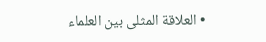• العلاقة المثلى بين العلماء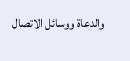والدعاة ووسائل الاتصال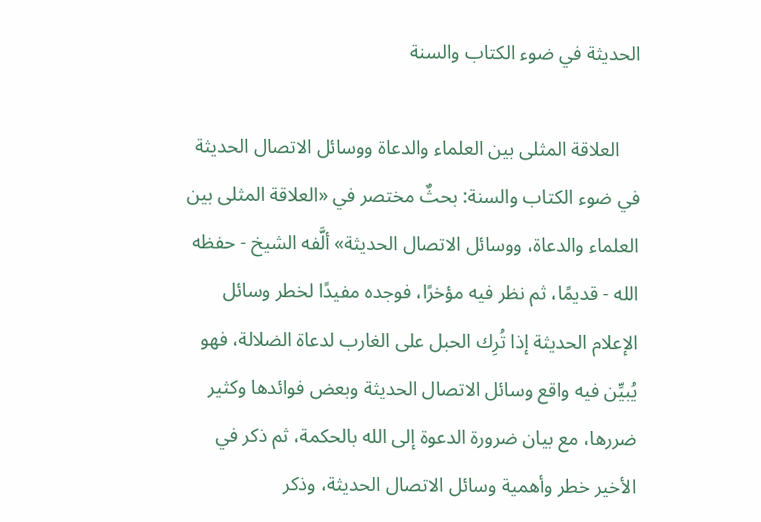الحديثة في ضوء الكتاب والسنة

    العلاقة المثلى بين العلماء والدعاة ووسائل الاتصال الحديثة في ضوء الكتاب والسنة: بحثٌ مختصر في «العلاقة المثلى بين العلماء والدعاة، ووسائل الاتصال الحديثة» ألَّفه الشيخ - حفظه الله - قديمًا، ثم نظر فيه مؤخرًا، فوجده مفيدًا لخطر وسائل الإعلام الحديثة إذا تُرِك الحبل على الغارب لدعاة الضلالة، فهو يُبيِّن فيه واقع وسائل الاتصال الحديثة وبعض فوائدها وكثير ضررها، مع بيان ضرورة الدعوة إلى الله بالحكمة، ثم ذكر في الأخير خطر وأهمية وسائل الاتصال الحديثة، وذكر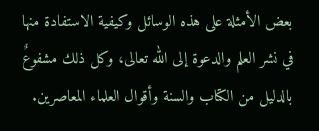بعض الأمثلة على هذه الوسائل وكيفية الاستفادة منها في نشر العلم والدعوة إلى الله تعالى، وكل ذلك مشفوعٌ بالدليل من الكتاب والسنة وأقوال العلماء المعاصرين.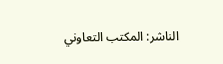الناشر: المكتب التعاوني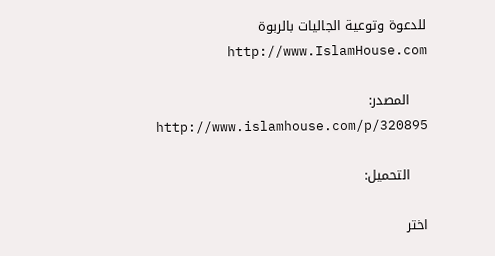للدعوة وتوعية الجاليات بالربوة http://www.IslamHouse.com

    المصدر: http://www.islamhouse.com/p/320895

    التحميل:

اختر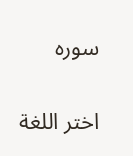سوره

اختر اللغة